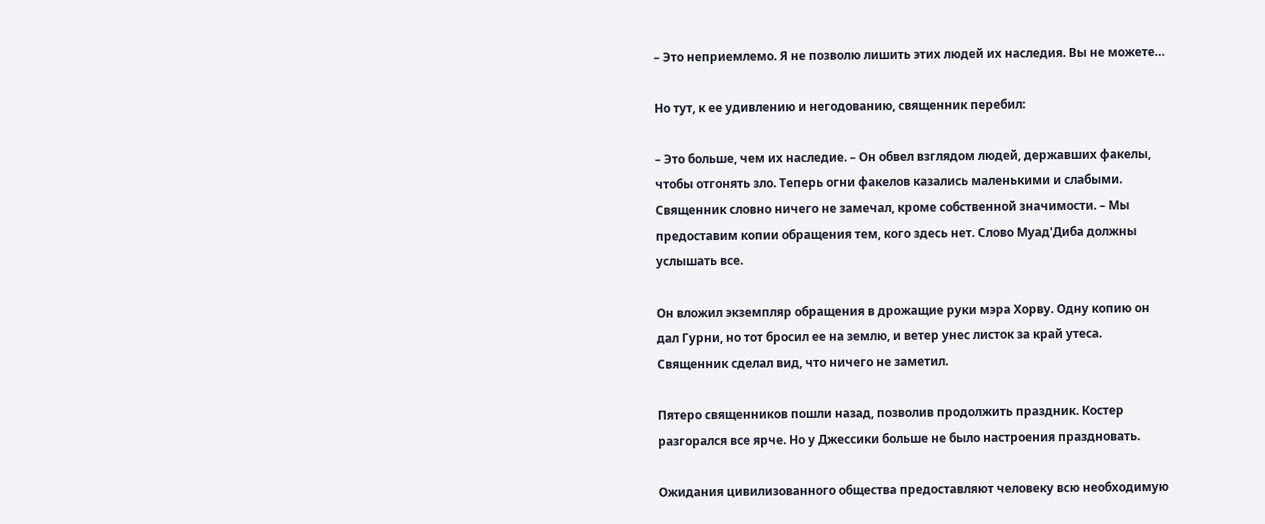– Это неприемлемо. Я не позволю лишить этих людей их наследия. Вы не можете…

Но тут, к ее удивлению и негодованию, священник перебил:

– Это больше, чем их наследие. – Он обвел взглядом людей, державших факелы, чтобы отгонять зло. Теперь огни факелов казались маленькими и слабыми. Священник словно ничего не замечал, кроме собственной значимости. – Мы предоставим копии обращения тем, кого здесь нет. Слово Муад'Диба должны услышать все.

Он вложил экземпляр обращения в дрожащие руки мэра Хорву. Одну копию он дал Гурни, но тот бросил ее на землю, и ветер унес листок за край утеса. Священник сделал вид, что ничего не заметил.

Пятеро священников пошли назад, позволив продолжить праздник. Костер разгорался все ярче. Но у Джессики больше не было настроения праздновать.

Ожидания цивилизованного общества предоставляют человеку всю необходимую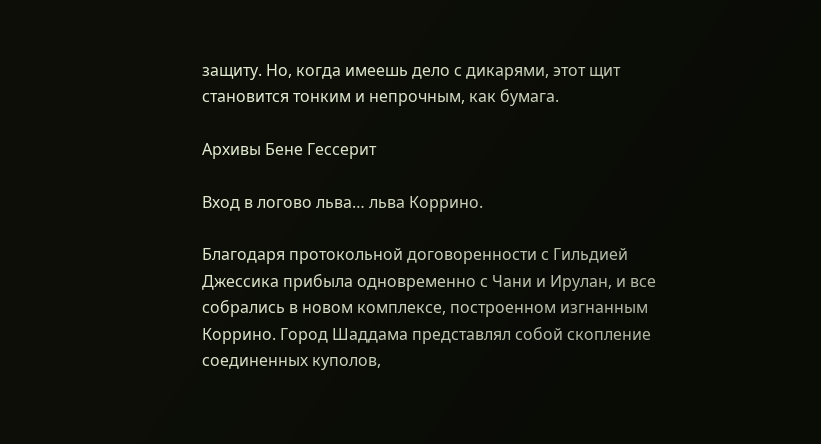защиту. Но, когда имеешь дело с дикарями, этот щит становится тонким и непрочным, как бумага.

Архивы Бене Гессерит

Вход в логово льва… льва Коррино.

Благодаря протокольной договоренности с Гильдией Джессика прибыла одновременно с Чани и Ирулан, и все собрались в новом комплексе, построенном изгнанным Коррино. Город Шаддама представлял собой скопление соединенных куполов,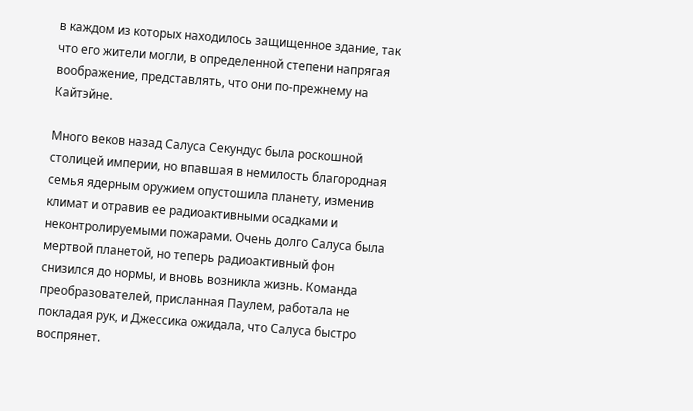в каждом из которых находилось защищенное здание, так что его жители могли, в определенной степени напрягая воображение, представлять, что они по-прежнему на Кайтэйне.

Много веков назад Салуса Секундус была роскошной столицей империи, но впавшая в немилость благородная семья ядерным оружием опустошила планету, изменив климат и отравив ее радиоактивными осадками и неконтролируемыми пожарами. Очень долго Салуса была мертвой планетой, но теперь радиоактивный фон снизился до нормы, и вновь возникла жизнь. Команда преобразователей, присланная Паулем, работала не покладая рук, и Джессика ожидала, что Салуса быстро воспрянет.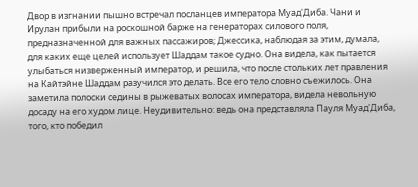Двор в изгнании пышно встречал посланцев императора Муад'Диба. Чани и Ирулан прибыли на роскошной барже на генераторах силового поля, предназначенной для важных пассажиров; Джессика, наблюдая за этим, думала, для каких еще целей использует Шаддам такое судно. Она видела, как пытается улыбаться низверженный император, и решила, что после стольких лет правления на Кайтэйне Шаддам разучился это делать. Все его тело словно съежилось. Она заметила полоски седины в рыжеватых волосах императора, видела невольную досаду на его худом лице. Неудивительно: ведь она представляла Пауля Муад'Диба, того, кто победил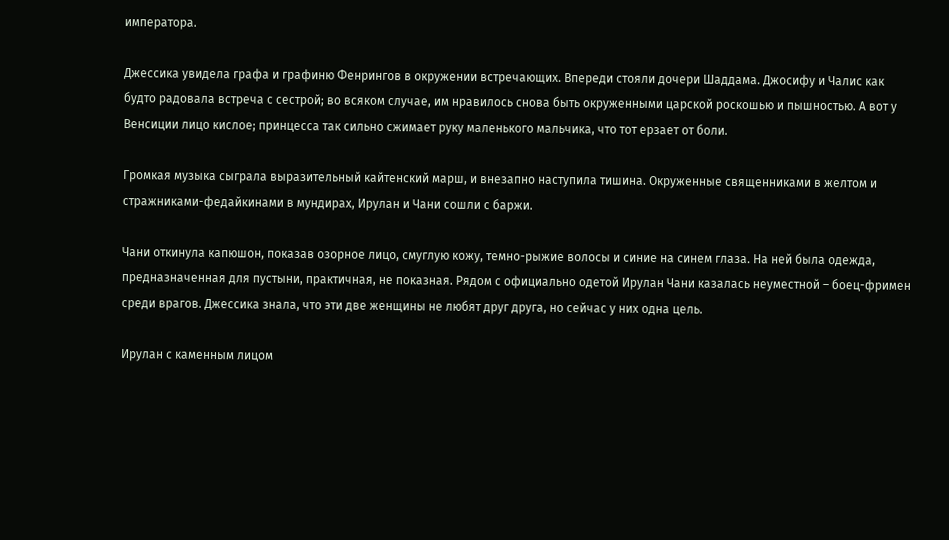императора.

Джессика увидела графа и графиню Фенрингов в окружении встречающих. Впереди стояли дочери Шаддама. Джосифу и Чалис как будто радовала встреча с сестрой; во всяком случае, им нравилось снова быть окруженными царской роскошью и пышностью. А вот у Венсиции лицо кислое; принцесса так сильно сжимает руку маленького мальчика, что тот ерзает от боли.

Громкая музыка сыграла выразительный кайтенский марш, и внезапно наступила тишина. Окруженные священниками в желтом и стражниками-федайкинами в мундирах, Ирулан и Чани сошли с баржи.

Чани откинула капюшон, показав озорное лицо, смуглую кожу, темно-рыжие волосы и синие на синем глаза. На ней была одежда, предназначенная для пустыни, практичная, не показная. Рядом с официально одетой Ирулан Чани казалась неуместной – боец-фримен среди врагов. Джессика знала, что эти две женщины не любят друг друга, но сейчас у них одна цель.

Ирулан с каменным лицом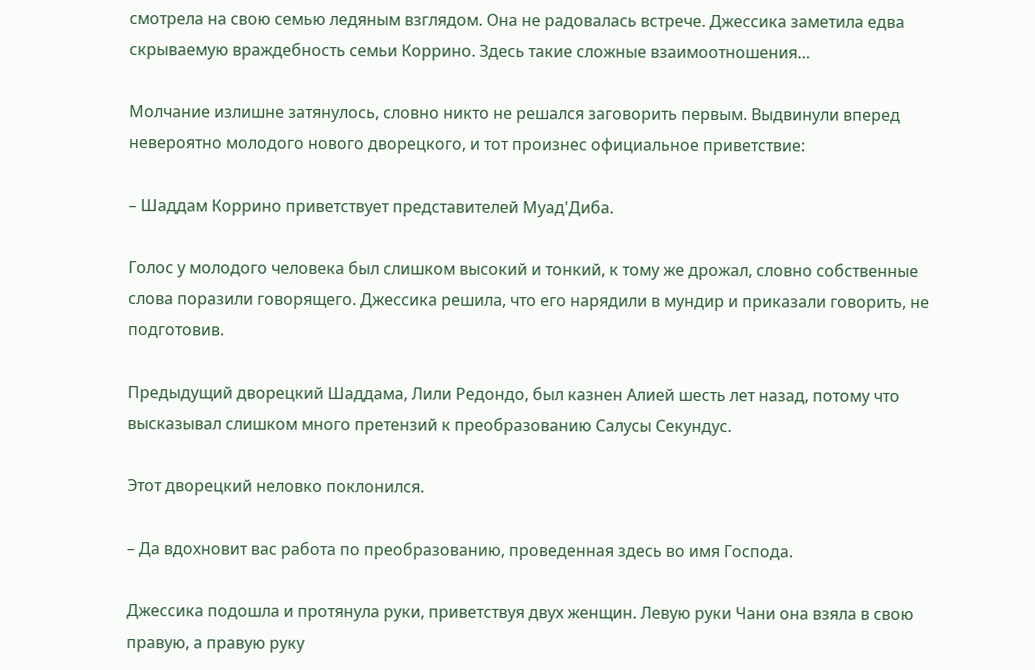смотрела на свою семью ледяным взглядом. Она не радовалась встрече. Джессика заметила едва скрываемую враждебность семьи Коррино. Здесь такие сложные взаимоотношения…

Молчание излишне затянулось, словно никто не решался заговорить первым. Выдвинули вперед невероятно молодого нового дворецкого, и тот произнес официальное приветствие:

– Шаддам Коррино приветствует представителей Муад'Диба.

Голос у молодого человека был слишком высокий и тонкий, к тому же дрожал, словно собственные слова поразили говорящего. Джессика решила, что его нарядили в мундир и приказали говорить, не подготовив.

Предыдущий дворецкий Шаддама, Лили Редондо, был казнен Алией шесть лет назад, потому что высказывал слишком много претензий к преобразованию Салусы Секундус.

Этот дворецкий неловко поклонился.

– Да вдохновит вас работа по преобразованию, проведенная здесь во имя Господа.

Джессика подошла и протянула руки, приветствуя двух женщин. Левую руки Чани она взяла в свою правую, а правую руку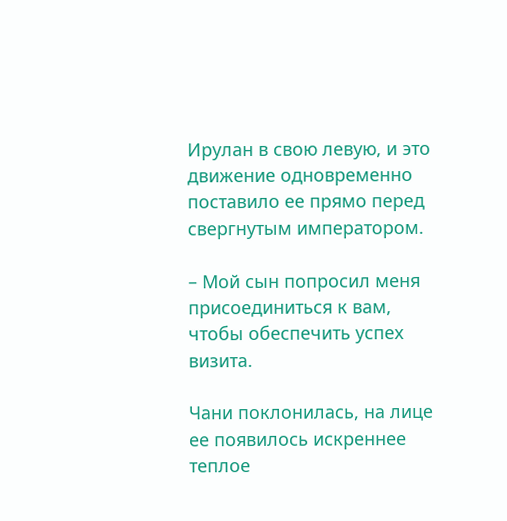Ирулан в свою левую, и это движение одновременно поставило ее прямо перед свергнутым императором.

– Мой сын попросил меня присоединиться к вам, чтобы обеспечить успех визита.

Чани поклонилась, на лице ее появилось искреннее теплое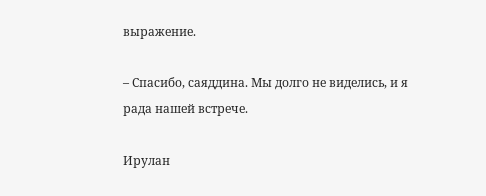выражение.

– Спасибо, саяддина. Мы долго не виделись, и я рада нашей встрече.

Ирулан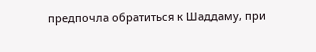предпочла обратиться к Шаддаму, при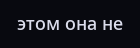этом она не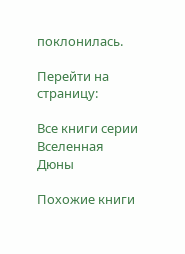поклонилась.

Перейти на страницу:

Все книги серии Вселенная Дюны

Похожие книги